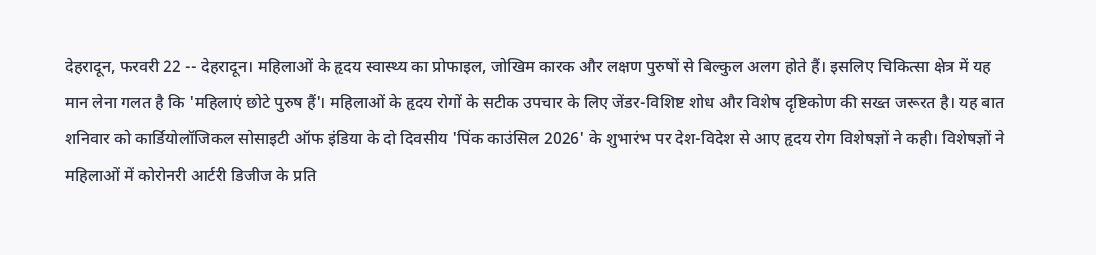देहरादून, फरवरी 22 -- देहरादून। महिलाओं के हृदय स्वास्थ्य का प्रोफाइल, जोखिम कारक और लक्षण पुरुषों से बिल्कुल अलग होते हैं। इसलिए चिकित्सा क्षेत्र में यह मान लेना गलत है कि 'महिलाएं छोटे पुरुष हैं'। महिलाओं के हृदय रोगों के सटीक उपचार के लिए जेंडर-विशिष्ट शोध और विशेष दृष्टिकोण की सख्त जरूरत है। यह बात शनिवार को कार्डियोलॉजिकल सोसाइटी ऑफ इंडिया के दो दिवसीय 'पिंक काउंसिल 2026' के शुभारंभ पर देश-विदेश से आए हृदय रोग विशेषज्ञों ने कही। विशेषज्ञों ने महिलाओं में कोरोनरी आर्टरी डिजीज के प्रति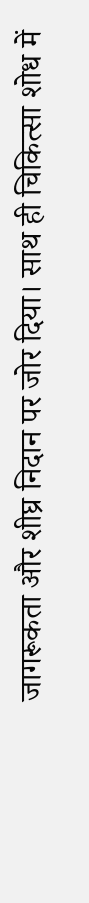जागरूकता और शीघ्र निदान पर जोर दिया। साथ ही चिकित्सा शोध में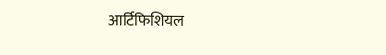आर्टिफिशियल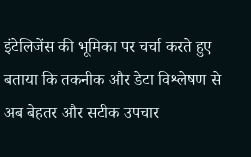इंटेलिजेंस की भूमिका पर चर्चा करते हुए बताया कि तकनीक और डेटा विश्लेषण से अब बेहतर और सटीक उपचार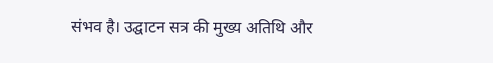संभव है। उद्घाटन सत्र की मुख्य अतिथि और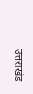उत्तराखंड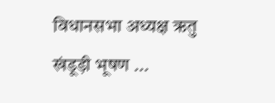विधानसभा अध्यक्ष ऋतु खंडूड़ी भूषण ...